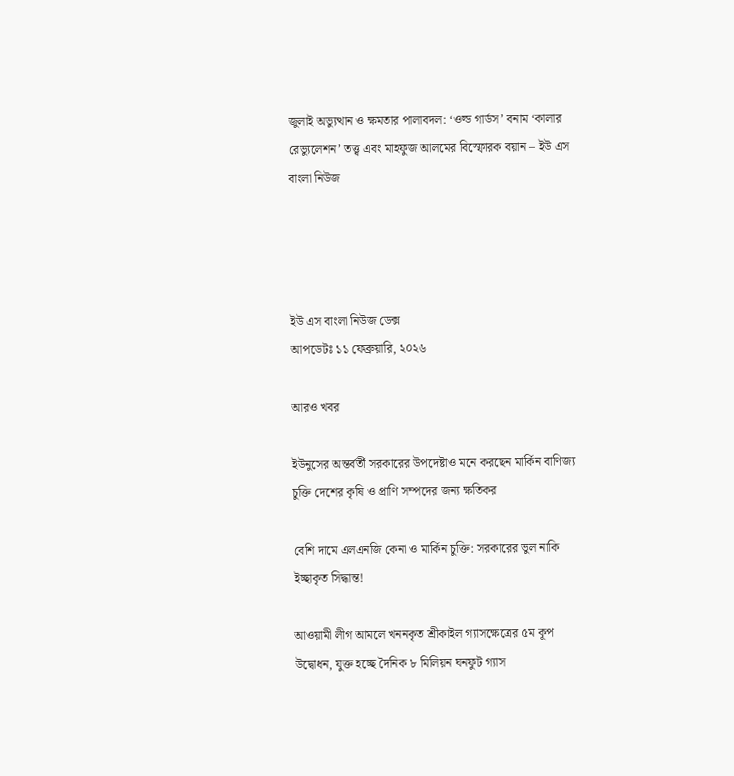জুলাই অভ্যুত্থান ও ক্ষমতার পালাবদল: ‘ওল্ড গার্ডস’ বনাম ‘কালার রেভ্যুলেশন’ তত্ত্ব এবং মাহফুজ আলমের বিস্ফোরক বয়ান – ইউ এস বাংলা নিউজ




ইউ এস বাংলা নিউজ ডেক্স
আপডেটঃ ১১ ফেব্রুয়ারি, ২০২৬

আরও খবর

ইউনুসের অন্তর্বর্তী সরকারের উপদেষ্টাও মনে করছেন মার্কিন বাণিজ্য চুক্তি দেশের কৃষি ও প্রাণি সম্পদের জন্য ক্ষতিকর

বেশি দামে এলএনজি কেনা ও মার্কিন চুক্তি: সরকারের ভুল নাকি ইচ্ছাকৃত সিদ্ধান্ত!

আওয়ামী লীগ আমলে খননকৃত শ্রীকাইল গ্যাসক্ষেত্রের ৫ম কূপ উদ্বোধন, যুক্ত হচ্ছে দৈনিক ৮ মিলিয়ন ঘনফুট গ্যাস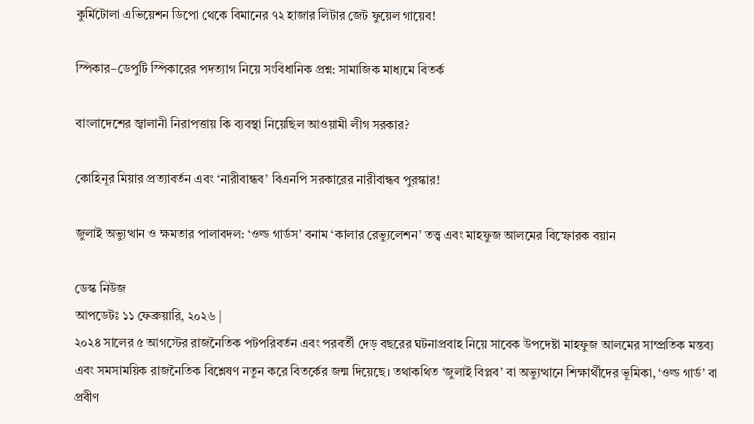কুর্মিটোলা এভিয়েশন ডিপো থেকে বিমানের ৭২ হাজার লিটার জেট ফুয়েল গায়েব!

স্পিকার–ডেপুটি স্পিকারের পদত্যাগ নিয়ে সংবিধানিক প্রশ্ন: সামাজিক মাধ্যমে বিতর্ক

বাংলাদেশের জ্বালানী নিরাপত্তায় কি ব্যবস্থা নিয়েছিল আওয়ামী লীগ সরকার?

কোহিনূর মিয়ার প্রত্যাবর্তন এবং ‘নারীবান্ধব’ বিএনপি সরকারের নারীবান্ধব পুরস্কার!

জুলাই অভ্যুত্থান ও ক্ষমতার পালাবদল: ‘ওল্ড গার্ডস’ বনাম ‘কালার রেভ্যুলেশন’ তত্ত্ব এবং মাহফুজ আলমের বিস্ফোরক বয়ান

ডেস্ক নিউজ
আপডেটঃ ১১ ফেব্রুয়ারি, ২০২৬ |
২০২৪ সালের ৫ আগস্টের রাজনৈতিক পটপরিবর্তন এবং পরবর্তী দেড় বছরের ঘটনাপ্রবাহ নিয়ে সাবেক উপদেষ্টা মাহফুজ আলমের সাম্প্রতিক মন্তব্য এবং সমসাময়িক রাজনৈতিক বিশ্লেষণ নতুন করে বিতর্কের জন্ম দিয়েছে। তথাকথিত ‘জুলাই বিপ্লব’ বা অভ্যুত্থানে শিক্ষার্থীদের ভূমিকা, ‘ওল্ড গার্ড’ বা প্রবীণ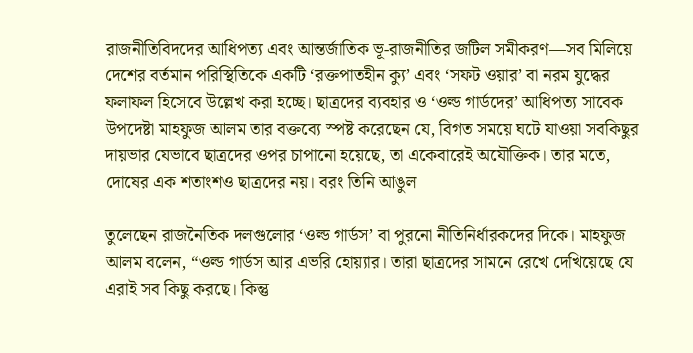রাজনীতিবিদদের আধিপত্য এবং আন্তর্জাতিক ভূ-রাজনীতির জটিল সমীকরণ—সব মিলিয়ে দেশের বর্তমান পরিস্থিতিকে একটি ‘রক্তপাতহীন ক্যু’ এবং ‘সফট ওয়ার’ বা নরম যুদ্ধের ফলাফল হিসেবে উল্লেখ করা হচ্ছে। ছাত্রদের ব্যবহার ও ‘ওল্ড গার্ডদের’ আধিপত্য সাবেক উপদেষ্টা মাহফুজ আলম তার বক্তব্যে স্পষ্ট করেছেন যে, বিগত সময়ে ঘটে যাওয়া সবকিছুর দায়ভার যেভাবে ছাত্রদের ওপর চাপানো হয়েছে, তা একেবারেই অযৌক্তিক। তার মতে, দোষের এক শতাংশও ছাত্রদের নয়। বরং তিনি আঙুল

তুলেছেন রাজনৈতিক দলগুলোর ‘ওল্ড গার্ডস’ বা পুরনো নীতিনির্ধারকদের দিকে। মাহফুজ আলম বলেন, “ওল্ড গার্ডস আর এভরি হোয়্যার। তারা ছাত্রদের সামনে রেখে দেখিয়েছে যে এরাই সব কিছু করছে। কিন্তু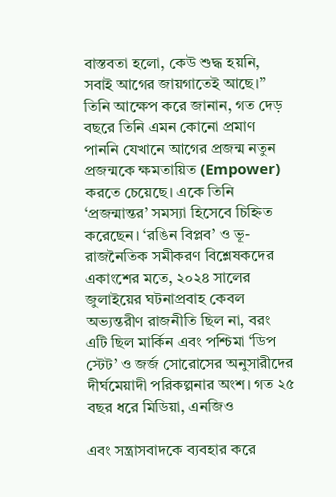বাস্তবতা হলো, কেউ শুদ্ধ হয়নি, সবাই আগের জায়গাতেই আছে।” তিনি আক্ষেপ করে জানান, গত দেড় বছরে তিনি এমন কোনো প্রমাণ পাননি যেখানে আগের প্রজন্ম নতুন প্রজন্মকে ক্ষমতায়িত (Empower) করতে চেয়েছে। একে তিনি ‘প্রজন্মান্তর’ সমস্যা হিসেবে চিহ্নিত করেছেন। ‘রঙিন বিপ্লব’ ও ভূ-রাজনৈতিক সমীকরণ বিশ্লেষকদের একাংশের মতে, ২০২৪ সালের জুলাইয়ের ঘটনাপ্রবাহ কেবল অভ্যন্তরীণ রাজনীতি ছিল না, বরং এটি ছিল মার্কিন এবং পশ্চিমা ‘ডিপ স্টেট’ ও জর্জ সোরোসের অনুসারীদের দীর্ঘমেয়াদী পরিকল্পনার অংশ। গত ২৫ বছর ধরে মিডিয়া, এনজিও

এবং সন্ত্রাসবাদকে ব্যবহার করে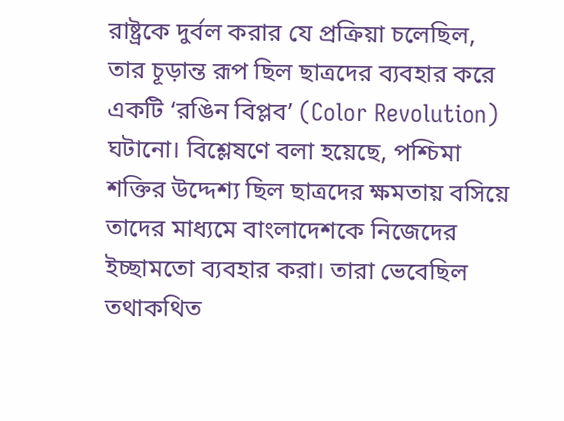রাষ্ট্রকে দুর্বল করার যে প্রক্রিয়া চলেছিল, তার চূড়ান্ত রূপ ছিল ছাত্রদের ব্যবহার করে একটি ‘রঙিন বিপ্লব’ (Color Revolution) ঘটানো। বিশ্লেষণে বলা হয়েছে, পশ্চিমা শক্তির উদ্দেশ্য ছিল ছাত্রদের ক্ষমতায় বসিয়ে তাদের মাধ্যমে বাংলাদেশকে নিজেদের ইচ্ছামতো ব্যবহার করা। তারা ভেবেছিল তথাকথিত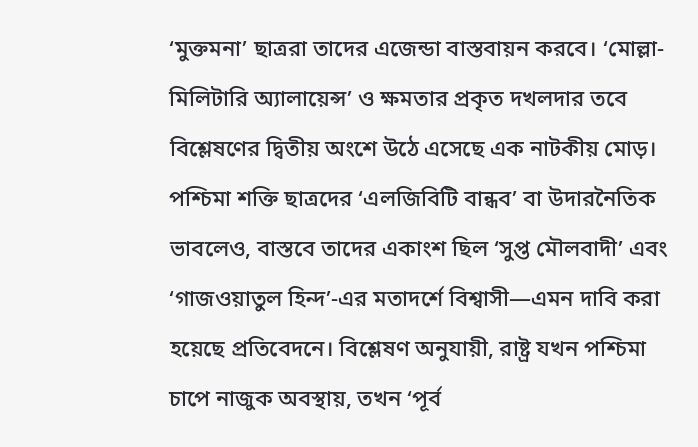‘মুক্তমনা’ ছাত্ররা তাদের এজেন্ডা বাস্তবায়ন করবে। ‘মোল্লা-মিলিটারি অ্যালায়েন্স’ ও ক্ষমতার প্রকৃত দখলদার তবে বিশ্লেষণের দ্বিতীয় অংশে উঠে এসেছে এক নাটকীয় মোড়। পশ্চিমা শক্তি ছাত্রদের ‘এলজিবিটি বান্ধব’ বা উদারনৈতিক ভাবলেও, বাস্তবে তাদের একাংশ ছিল ‘সুপ্ত মৌলবাদী’ এবং ‘গাজওয়াতুল হিন্দ’-এর মতাদর্শে বিশ্বাসী—এমন দাবি করা হয়েছে প্রতিবেদনে। বিশ্লেষণ অনুযায়ী, রাষ্ট্র যখন পশ্চিমা চাপে নাজুক অবস্থায়, তখন ‘পূর্ব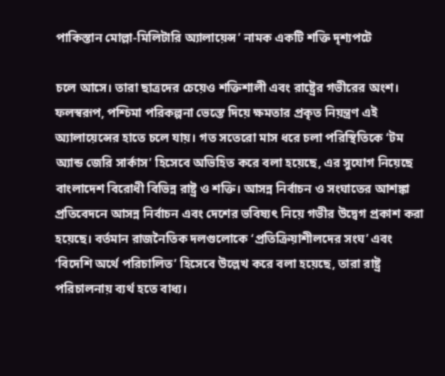পাকিস্তান মোল্লা-মিলিটারি অ্যালায়েন্স’ নামক একটি শক্তি দৃশ্যপটে

চলে আসে। তারা ছাত্রদের চেয়েও শক্তিশালী এবং রাষ্ট্রের গভীরের অংশ। ফলস্বরূপ, পশ্চিমা পরিকল্পনা ভেস্তে দিয়ে ক্ষমতার প্রকৃত নিয়ন্ত্রণ এই অ্যালায়েন্সের হাতে চলে যায়। গত সতেরো মাস ধরে চলা পরিস্থিতিকে ‘টম অ্যান্ড জেরি সার্কাস’ হিসেবে অভিহিত করে বলা হয়েছে, এর সুযোগ নিয়েছে বাংলাদেশ বিরোধী বিভিন্ন রাষ্ট্র ও শক্তি। আসন্ন নির্বাচন ও সংঘাতের আশঙ্কা প্রতিবেদনে আসন্ন নির্বাচন এবং দেশের ভবিষ্যৎ নিয়ে গভীর উদ্বেগ প্রকাশ করা হয়েছে। বর্তমান রাজনৈতিক দলগুলোকে ‘প্রতিক্রিয়াশীলদের সংঘ’ এবং ‘বিদেশি অর্থে পরিচালিত’ হিসেবে উল্লেখ করে বলা হয়েছে, তারা রাষ্ট্র পরিচালনায় ব্যর্থ হতে বাধ্য।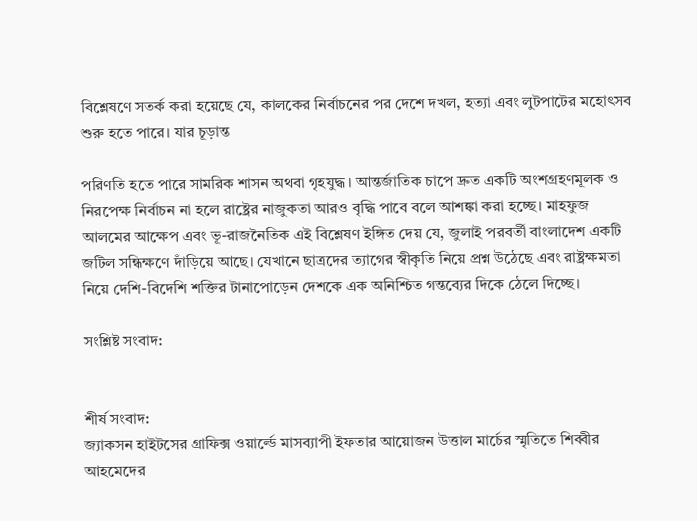বিশ্লেষণে সতর্ক করা হয়েছে যে, কালকের নির্বাচনের পর দেশে দখল, হত্যা এবং লুটপাটের মহোৎসব শুরু হতে পারে। যার চূড়ান্ত

পরিণতি হতে পারে সামরিক শাসন অথবা গৃহযুদ্ধ। আন্তর্জাতিক চাপে দ্রুত একটি অংশগ্রহণমূলক ও নিরপেক্ষ নির্বাচন না হলে রাষ্ট্রের নাজুকতা আরও বৃদ্ধি পাবে বলে আশঙ্কা করা হচ্ছে। মাহফুজ আলমের আক্ষেপ এবং ভূ-রাজনৈতিক এই বিশ্লেষণ ইঙ্গিত দেয় যে, জুলাই পরবর্তী বাংলাদেশ একটি জটিল সন্ধিক্ষণে দাঁড়িয়ে আছে। যেখানে ছাত্রদের ত্যাগের স্বীকৃতি নিয়ে প্রশ্ন উঠেছে এবং রাষ্ট্রক্ষমতা নিয়ে দেশি-বিদেশি শক্তির টানাপোড়েন দেশকে এক অনিশ্চিত গন্তব্যের দিকে ঠেলে দিচ্ছে।

সংশ্লিষ্ট সংবাদ:


শীর্ষ সংবাদ:
জ্যাকসন হাইটসের গ্রাফিক্স ওয়ার্ল্ডে মাসব্যাপী ইফতার আয়োজন উত্তাল মার্চের স্মৃতিতে শিব্বীর আহমেদের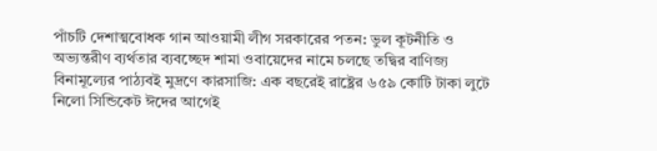পাঁচটি দেশাত্মবোধক গান আওয়ামী লীগ সরকারের পতন: ভুল কূটনীতি ও অভ্যন্তরীণ ব্যর্থতার ব্যবচ্ছেদ শামা ওবায়েদের নামে চলছে তদ্বির বাণিজ্য বিনামূল্যের পাঠ্যবই মুদ্রণে কারসাজি: এক বছরেই রাষ্ট্রের ৬৫৯ কোটি টাকা লুটে নিলো সিন্ডিকেট ঈদের আগেই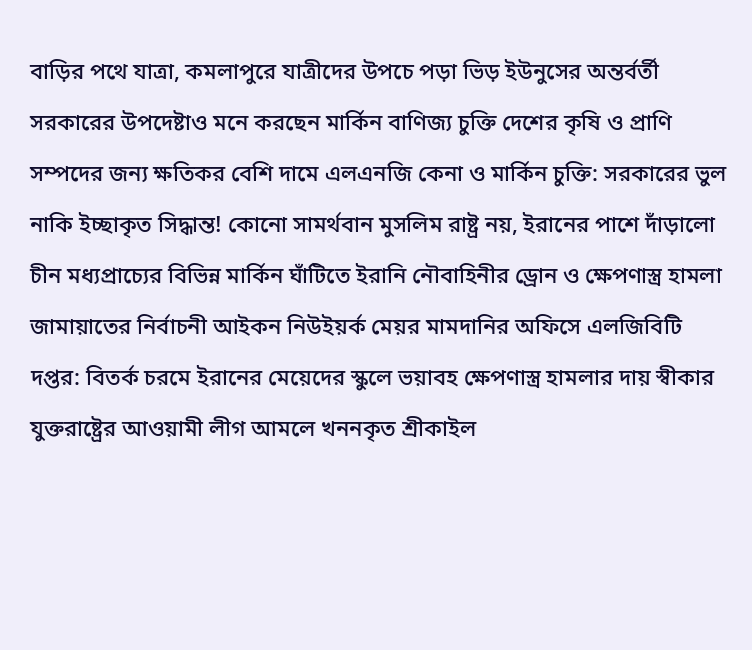বাড়ির পথে যাত্রা, কমলাপুরে যাত্রীদের উপচে পড়া ভিড় ইউনুসের অন্তর্বর্তী সরকারের উপদেষ্টাও মনে করছেন মার্কিন বাণিজ্য চুক্তি দেশের কৃষি ও প্রাণি সম্পদের জন্য ক্ষতিকর বেশি দামে এলএনজি কেনা ও মার্কিন চুক্তি: সরকারের ভুল নাকি ইচ্ছাকৃত সিদ্ধান্ত! কোনো সামর্থবান মুসলিম রাষ্ট্র নয়, ইরানের পাশে দাঁড়ালো চীন মধ্যপ্রাচ্যের বিভিন্ন মার্কিন ঘাঁটিতে ইরানি নৌবাহিনীর ড্রোন ও ক্ষেপণাস্ত্র হামলা জামায়াতের নির্বাচনী আইকন নিউইয়র্ক মেয়র মামদানির অফিসে এলজিবিটি দপ্তর: বিতর্ক চরমে ইরানের মেয়েদের স্কুলে ভয়াবহ ক্ষেপণাস্ত্র হামলার দায় স্বীকার যুক্তরাষ্ট্রের আওয়ামী লীগ আমলে খননকৃত শ্রীকাইল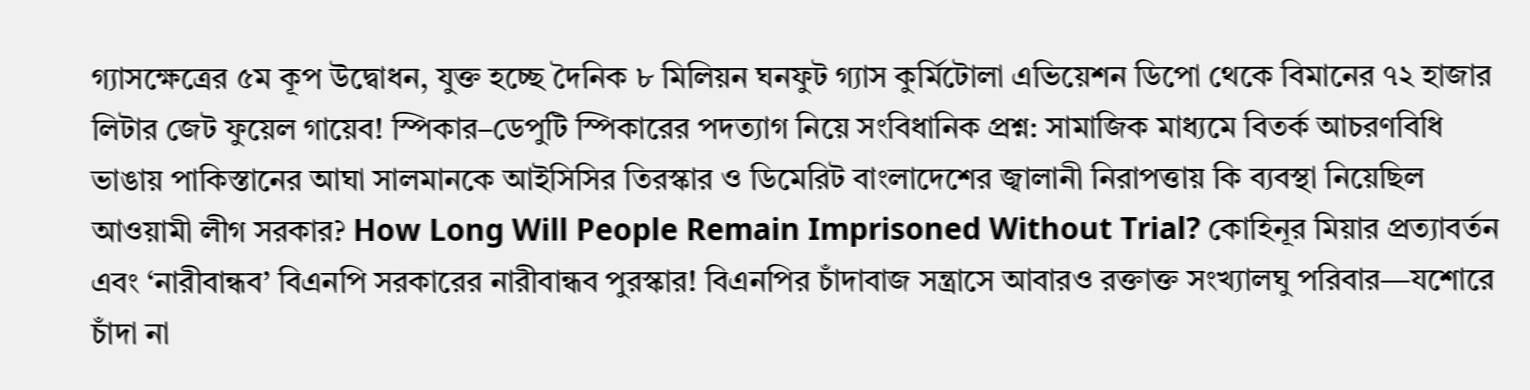গ্যাসক্ষেত্রের ৫ম কূপ উদ্বোধন, যুক্ত হচ্ছে দৈনিক ৮ মিলিয়ন ঘনফুট গ্যাস কুর্মিটোলা এভিয়েশন ডিপো থেকে বিমানের ৭২ হাজার লিটার জেট ফুয়েল গায়েব! স্পিকার–ডেপুটি স্পিকারের পদত্যাগ নিয়ে সংবিধানিক প্রশ্ন: সামাজিক মাধ্যমে বিতর্ক আচরণবিধি ভাঙায় পাকিস্তানের আঘা সালমানকে আইসিসির তিরস্কার ও ডিমেরিট বাংলাদেশের জ্বালানী নিরাপত্তায় কি ব্যবস্থা নিয়েছিল আওয়ামী লীগ সরকার? How Long Will People Remain Imprisoned Without Trial? কোহিনূর মিয়ার প্রত্যাবর্তন এবং ‘নারীবান্ধব’ বিএনপি সরকারের নারীবান্ধব পুরস্কার! বিএনপির চাঁদাবাজ সন্ত্রাসে আবারও রক্তাক্ত সংখ্যালঘু পরিবার—যশোরে চাঁদা না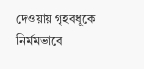দেওয়ায় গৃহবধূকে নির্মমভাবে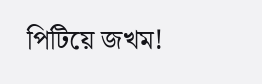পিটিয়ে জখম!